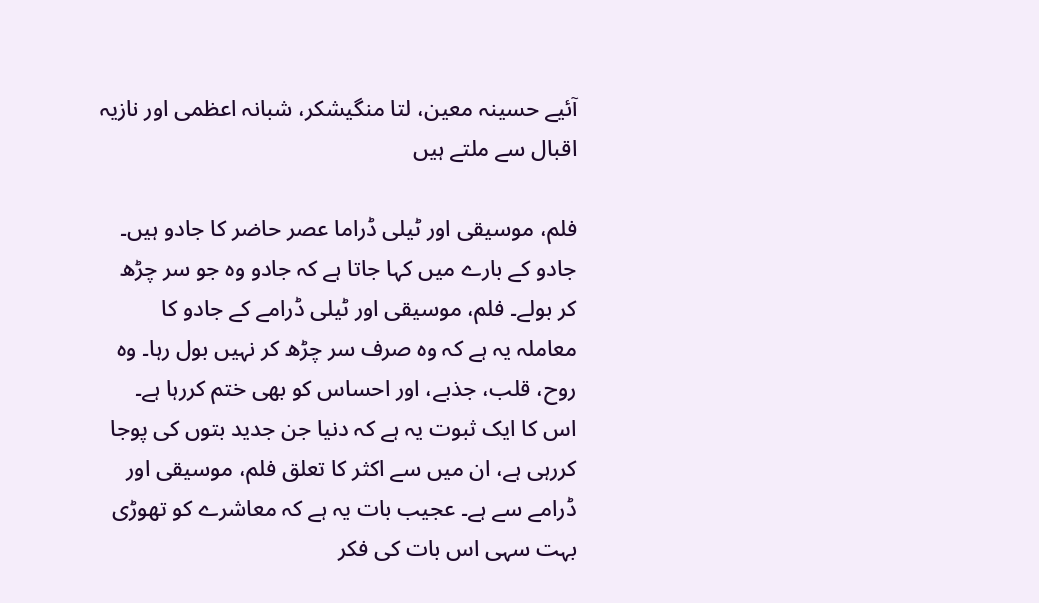آئیے حسینہ معین، لتا منگیشکر، شبانہ اعظمی اور نازیہ اقبال سے ملتے ہیں

فلم، موسیقی اور ٹیلی ڈراما عصر حاضر کا جادو ہیں۔ جادو کے بارے میں کہا جاتا ہے کہ جادو وہ جو سر چڑھ کر بولے۔ فلم، موسیقی اور ٹیلی ڈرامے کے جادو کا معاملہ یہ ہے کہ وہ صرف سر چڑھ کر نہیں بول رہا۔ وہ روح، قلب، جذبے، اور احساس کو بھی ختم کررہا ہے۔ اس کا ایک ثبوت یہ ہے کہ دنیا جن جدید بتوں کی پوجا کررہی ہے، ان میں سے اکثر کا تعلق فلم، موسیقی اور ڈرامے سے ہے۔ عجیب بات یہ ہے کہ معاشرے کو تھوڑی بہت سہی اس بات کی فکر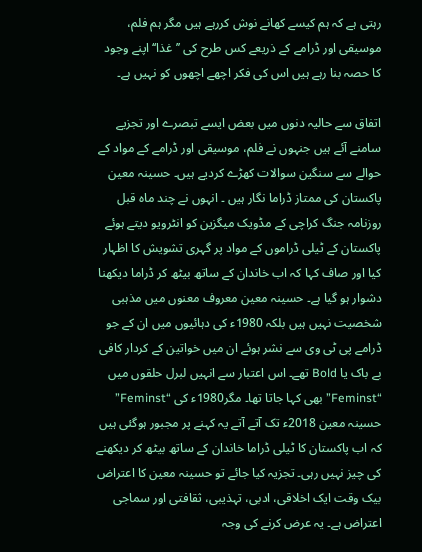رہتی ہے کہ ہم کیسے کھانے نوش کررہے ہیں مگر ہم فلم، موسیقی اور ڈرامے کے ذریعے کس طرح کی ’’غذا‘‘ اپنے وجود کا حصہ بنا رہے ہیں اس کی فکر اچھے اچھوں کو نہیں ہے۔

اتفاق سے حالیہ دنوں میں بعض ایسے تبصرے اور تجزیے سامنے آئے ہیں جنہوں نے فلم، موسیقی اور ڈرامے کے مواد کے حوالے سے سنگین سوالات کھڑے کردیے ہیں۔ حسینہ معین پاکستان کی ممتاز ڈراما نگار ہیں ۔ انہوں نے چند ماہ قبل روزنامہ جنگ کراچی کے مڈویک میگزین کو انٹرویو دیتے ہوئے پاکستان کے ٹیلی ڈراموں کے مواد پر گہری تشویش کا اظہار کیا اور صاف کہا کہ اب خاندان کے ساتھ بیٹھ کر ڈراما دیکھنا دشوار ہو گیا ہے۔ حسینہ معین معروف معنوں میں مذہبی شخصیت نہیں ہیں بلکہ 1980ء کی دہائیوں میں ان کے جو ڈرامے پی ٹی وی سے نشر ہوئے ان میں خواتین کے کردار کافی بے باک یا Bold تھے۔ اس اعتبار سے انہیں لبرل حلقوں میں “Feminst” بھی کہا جاتا تھا۔ مگر1980ء کی “Feminst” حسینہ معین 2018ء تک آتے آتے یہ کہنے پر مجبور ہوگئی ہیں کہ اب پاکستان کا ٹیلی ڈراما خاندان کے ساتھ بیٹھ کر دیکھنے کی چیز نہیں رہی۔ تجزیہ کیا جائے تو حسینہ معین کا اعتراض بیک وقت ایک اخلاقی، ادبی، تہذیبی، ثقافتی اور سماجی اعتراض ہے۔ یہ عرض کرنے کی وجہ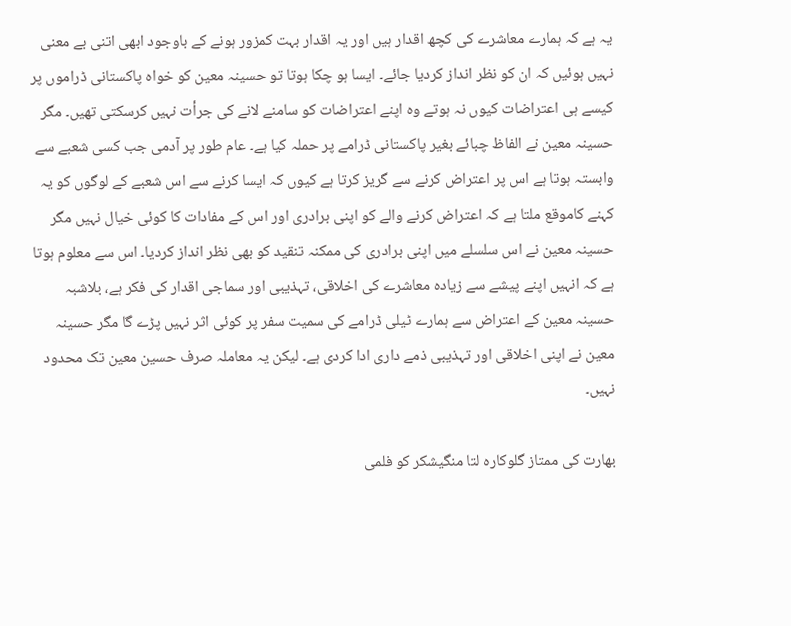یہ ہے کہ ہمارے معاشرے کی کچھ اقدار ہیں اور یہ اقدار بہت کمزور ہونے کے باوجود ابھی اتنی بے معنی نہیں ہوئیں کہ ان کو نظر انداز کردیا جائے۔ ایسا ہو چکا ہوتا تو حسینہ معین کو خواہ پاکستانی ڈراموں پر کیسے ہی اعتراضات کیوں نہ ہوتے وہ اپنے اعتراضات کو سامنے لانے کی جرأت نہیں کرسکتی تھیں۔ مگر حسینہ معین نے الفاظ چبائے بغیر پاکستانی ڈرامے پر حملہ کیا ہے۔ عام طور پر آدمی جب کسی شعبے سے وابستہ ہوتا ہے اس پر اعتراض کرنے سے گریز کرتا ہے کیوں کہ ایسا کرنے سے اس شعبے کے لوگوں کو یہ کہنے کاموقع ملتا ہے کہ اعتراض کرنے والے کو اپنی برادری اور اس کے مفادات کا کوئی خیال نہیں مگر حسینہ معین نے اس سلسلے میں اپنی برادری کی ممکنہ تنقید کو بھی نظر انداز کردیا۔ اس سے معلوم ہوتا ہے کہ انہیں اپنے پیشے سے زیادہ معاشرے کی اخلاقی، تہذیبی اور سماجی اقدار کی فکر ہے، بلاشبہ حسینہ معین کے اعتراض سے ہمارے ٹیلی ڈرامے کی سمیت سفر پر کوئی اثر نہیں پڑے گا مگر حسینہ معین نے اپنی اخلاقی اور تہذیبی ذمے داری ادا کردی ہے۔ لیکن یہ معاملہ صرف حسین معین تک محدود نہیں۔

بھارت کی ممتاز گلوکارہ لتا منگیشکر کو فلمی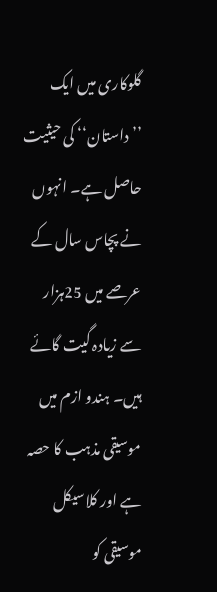گلوکاری میں ایک ’’داستان‘‘ کی حیثیت حاصل ہے۔ انہوں نے پچاس سال کے عرصے میں 25ہزار سے زیادہ گیت گائے ہیں۔ ہندو ازم میں موسیقی مذہب کا حصہ ہے اور کلاسیکل موسیقی کو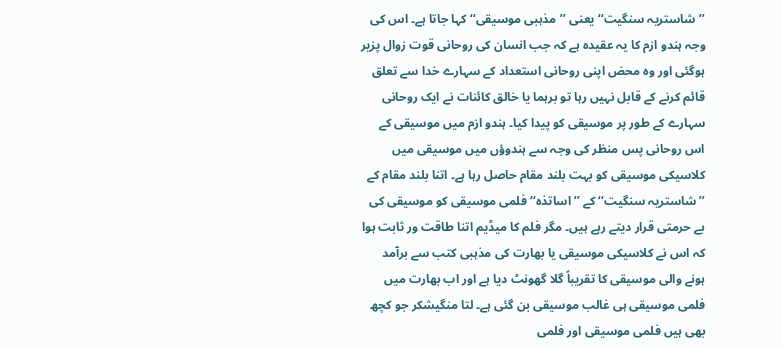’’شاستریہ سنگیت‘‘ یعنی ’’مذہبی موسیقی‘‘ کہا جاتا ہے۔ اس کی وجہ ہندو ازم کا یہ عقیدہ ہے کہ جب انسان کی روحانی قوت زوال پزیر ہوگئی اور وہ محض اپنی روحانی استعداد کے سہارے خدا سے تعلق قائم کرنے کے قابل نہیں رہا تو برہما یا خالق کائنات نے ایک روحانی سہارے کے طور پر موسیقی کو پیدا کیا۔ ہندو ازم میں موسیقی کے اس روحانی پس منظر کی وجہ سے ہندوؤں میں موسیقی میں کلاسیکی موسیقی کو بہت بلند مقام حاصل رہا ہے۔ اتنا بلند مقام کے ’’ شاستریہ سنگیت‘‘ کے ’’اساتذہ‘‘ فلمی موسیقی کو موسیقی کی بے حرمتی قرار دیتے رہے ہیں۔ مگر فلم کا میڈیم اتنا طاقت ور ثابت ہوا کہ اس نے کلاسیکی موسیقی یا بھارت کی مذہبی کتب سے برآمد ہونے والی موسیقی کا تقریباً گلا گھونٹ دیا ہے اور اب بھارت میں فلمی موسیقی ہی غالب موسیقی بن گئی ہے۔ لتا منگیشکر جو کچھ بھی ہیں فلمی موسیقی اور فلمی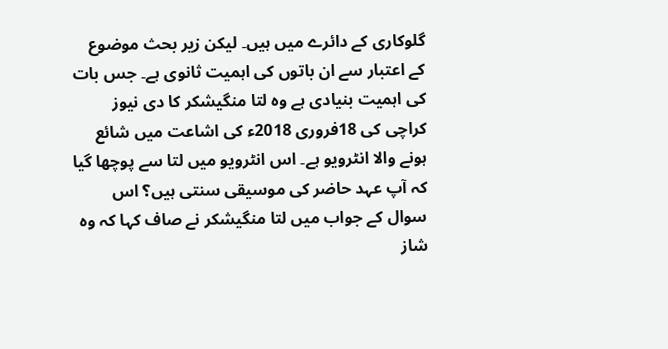گلوکاری کے دائرے میں ہیں۔ لیکن زیر بحث موضوع کے اعتبار سے ان باتوں کی اہمیت ثانوی ہے۔ جس بات کی اہمیت بنیادی ہے وہ لتا منگیشکر کا دی نیوز کراچی کی 18فروری 2018ء کی اشاعت میں شائع ہونے والا انٹرویو ہے۔ اس انٹرویو میں لتا سے پوچھا گیا کہ آپ عہد حاضر کی موسیقی سنتی ہیں؟ اس سوال کے جواب میں لتا منگیشکر نے صاف کہا کہ وہ شاز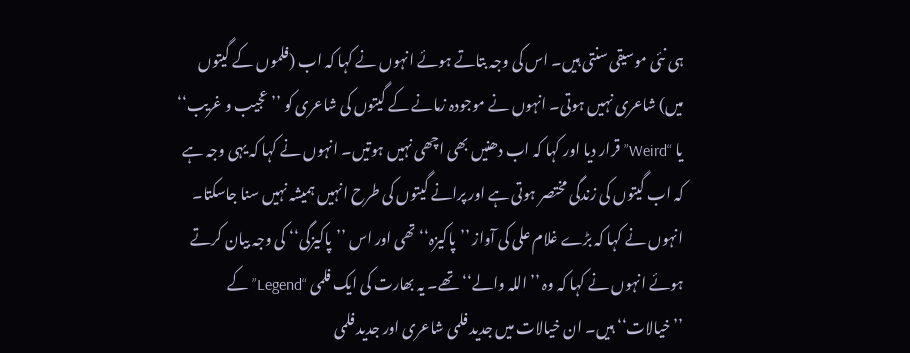ہی نئی موسیقی سنتی ہیں۔ اس کی وجہ بتاتے ہوئے انہوں نے کہا کہ اب (فلموں کے گیتوں میں) شاعری نہیں ہوتی۔ انہوں نے موجودہ زمانے کے گیتوں کی شاعری کو ’’ عجیب و غریب‘‘ یا “Weird” قرار دیا اور کہا کہ اب دھنیں بھی اچھی نہیں ہوتیں۔ انہوں نے کہا کہ یہی وجہ ہے کہ اب گیتوں کی زندگی مختصر ہوتی ہے اور پرانے گیتوں کی طرح انہیں ہمیشہ نہیں سنا جاسکتا۔ انہوں نے کہا کہ بڑے غلام علی کی آواز ’’پاکیزہ‘‘ تھی اور اس ’’پاکیزگی‘‘ کی وجہ بیان کرتے ہوئے انہوں نے کہا کہ وہ ’’اللہ والے‘‘ تھے۔ یہ بھارت کی ایک فلمی “Legend” کے ’’خیالات‘‘ ہیں۔ ان خیالات میں جدید فلمی شاعری اور جدید فلمی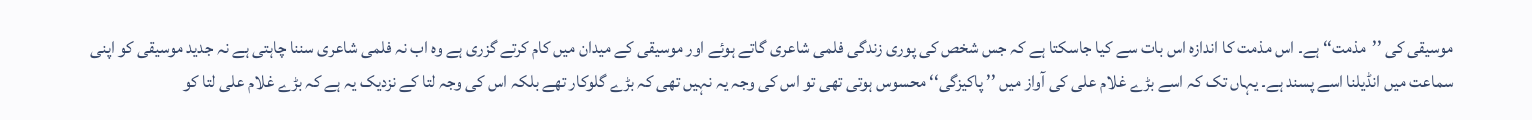موسیقی کی ’’مذمت‘‘ ہے۔ اس مذمت کا اندازہ اس بات سے کیا جاسکتا ہے کہ جس شخص کی پوری زندگی فلمی شاعری گاتے ہوئے اور موسیقی کے میدان میں کام کرتے گزری ہے وہ اب نہ فلمی شاعری سننا چاہتی ہے نہ جدید موسیقی کو اپنی سماعت میں انڈیلنا اسے پسند ہے۔ یہاں تک کہ اسے بڑے غلام علی کی آواز میں ’’ پاکیزگی‘‘ محسوس ہوتی تھی تو اس کی وجہ یہ نہیں تھی کہ بڑے گلوکار تھے بلکہ اس کی وجہ لتا کے نزدیک یہ ہے کہ بڑے غلام علی لتا کو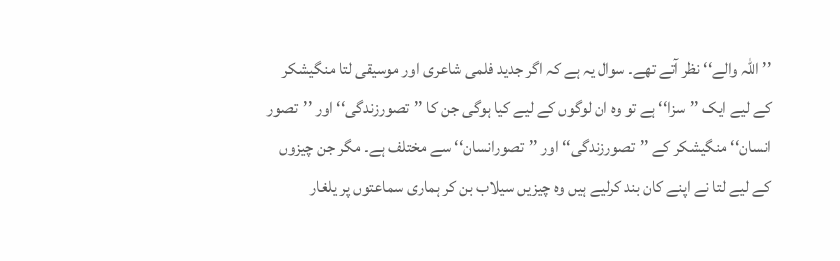’’ اللہ والے‘‘ نظر آتے تھے۔ سوال یہ ہے کہ اگر جدید فلمی شاعری اور موسیقی لتا منگیشکر کے لیے ایک ’’سزا‘‘ ہے تو وہ ان لوگوں کے لیے کیا ہوگی جن کا ’’تصورزندگی‘‘ اور ’’تصور انسان‘‘ منگیشکر کے ’’تصورزندگی‘‘ اور ’’تصورانسان‘‘ سے مختلف ہے۔ مگر جن چیزوں کے لیے لتا نے اپنے کان بند کرلیے ہیں وہ چیزیں سیلاب بن کر ہماری سماعتوں پر یلغار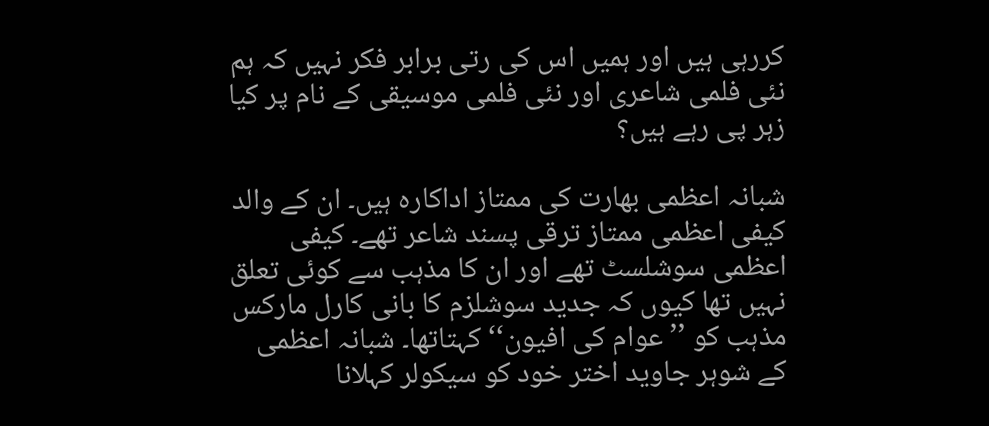کررہی ہیں اور ہمیں اس کی رتی برابر فکر نہیں کہ ہم نئی فلمی شاعری اور نئی فلمی موسیقی کے نام پر کیا زہر پی رہے ہیں؟

شبانہ اعظمی بھارت کی ممتاز اداکارہ ہیں۔ ان کے والد کیفی اعظمی ممتاز ترقی پسند شاعر تھے۔ کیفی اعظمی سوشلسٹ تھے اور ان کا مذہب سے کوئی تعلق نہیں تھا کیوں کہ جدید سوشلزم کا بانی کارل مارکس مذہب کو ’’عوام کی افیون‘‘ کہتاتھا۔ شبانہ اعظمی کے شوہر جاوید اختر خود کو سیکولر کہلانا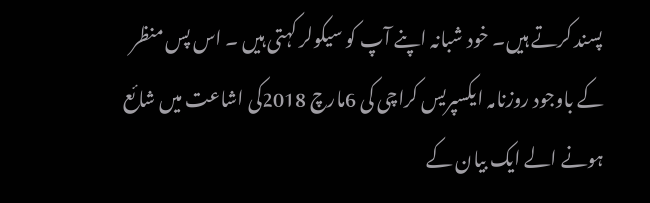پسند کرتے ہیں۔ خود شبانہ اپنے آپ کو سیکولر کہتی ہیں ۔ اس پس منظر کے باوجود روزنامہ ایکسپریس کراچی کی 6مارچ 2018کی اشاعت میں شائع ہونے الے ایک بیان کے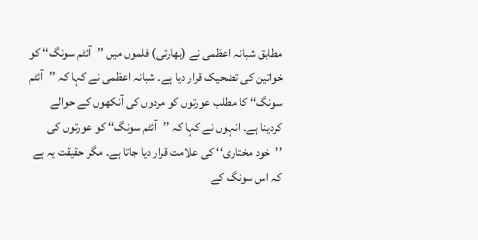مطابق شبانہ اعظمی نے (بھارتی) فلموں میں ’’آئٹم سونگ‘‘ کو خواتین کی تضحیک قرار دیا ہے۔ شبانہ اعظمی نے کہا کہ ’’آئٹم سونگ‘‘ کا مطلب عورتوں کو مردوں کی آنکھوں کے حوالے کردینا ہے۔ انہوں نے کہا کہ ’’آئٹم سونگ‘‘ کو عورتوں کی ’’خود مختاری‘‘ کی علامت قرار دیا جاتا ہے۔ مگر حقیقت یہ ہے کہ اس سونگ کے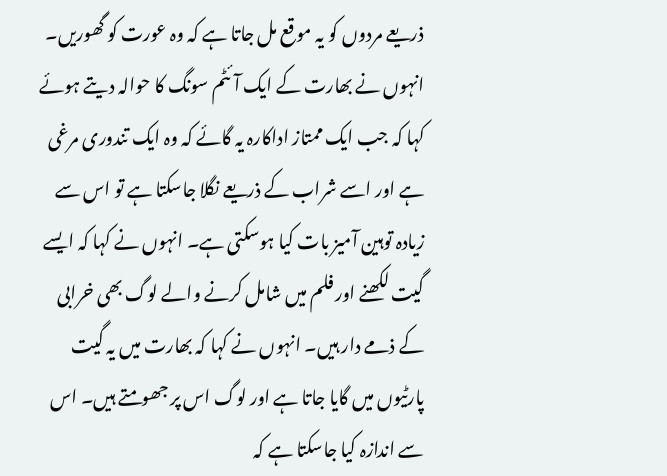ذریعے مردوں کو یہ موقع مل جاتا ہے کہ وہ عورت کو گھوریں۔ انہوں نے بھارت کے ایک آئٹم سونگ کا حوالہ دیتے ہوئے کہا کہ جب ایک ممتاز اداکارہ یہ گائے کہ وہ ایک تندوری مرغی ہے اور اسے شراب کے ذریعے نگلا جاسکتا ہے تو اس سے زیادہ توہین آمیز بات کیا ہوسکتی ہے۔ انہوں نے کہا کہ ایسے گیت لکھنے اور فلم میں شامل کرنے والے لوگ بھی خرابی کے ذمے دار ہیں۔ انہوں نے کہا کہ بھارت میں یہ گیت پارٹیوں میں گایا جاتا ہے اور لوگ اس پر جھومتے ہیں۔ اس سے اندازہ کیا جاسکتا ہے کہ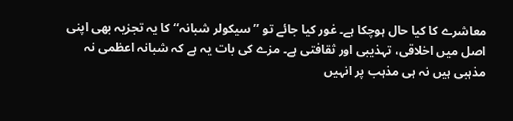معاشرے کا کیا حال ہوچکا ہے۔ غور کیا جائے تو ’’سیکولر شبانہ‘‘ کا یہ تجزیہ بھی اپنی اصل میں اخلاقی، تہذیبی اور ثقافتی ہے۔ مزے کی بات یہ ہے کہ شبانہ اعظمی نہ مذہبی ہیں نہ ہی مذہب پر انہیں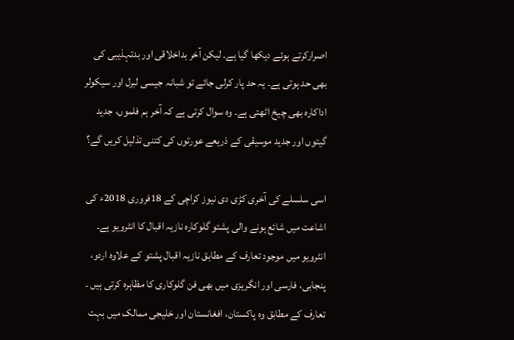اصرارکرتے ہوئے دیکھا گیا ہے۔ لیکن آخر بداخلاقی اور بدتہذیبی کی بھی حد ہوتی ہے۔ یہ حد پار کرلی جائے تو شبانہ جیسی لبرل اور سیکولر اداکارہ بھی چیخ اٹھتی ہے۔ وہ سوال کرتی ہے کہ آخر ہم فلموں، جدید گیتوں اور جدید موسیقی کے ذریعے عورتوں کی کتنی تذلیل کریں گے؟

اسی سلسلے کی آخری کڑی دی نیوز کراچی کے 18فروری 2018ء کی اشاعت میں شائع ہونے والی پشتو گلوکارہ نازیہ اقبال کا انٹرویو ہے۔ انٹرویو میں موجود تعارف کے مطابق نازیہ اقبال پشتو کے علاوہ اردو، پنجابی، فارسی اور انگریزی میں بھی فن گلوکاری کا مظاہرہ کرتی ہیں ۔ تعارف کے مطابق وہ پاکستان، افغانستان اور خلیجی ممالک میں بہت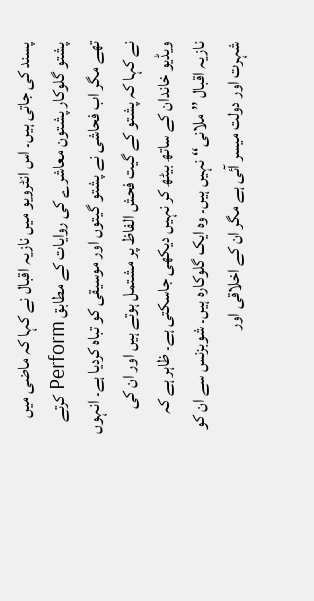پسند کی جاتی ہیں۔ اس انٹرویو میں نازیہ اقبال نے کہا کہ ماضی میں پشتو گلوکار پشتون معاشرے کی روایات کے مطابق Perform کرتے تھے مگر اب فحاشی نے پشتو گیتوں اور موسیقی کو تباہ کردیا ہے۔ انہوں نے کہا کہ پشتو کے گیت فحش الفاظ پر مشتمل ہوتے ہیں اور ان کی ویڈیو خاندان کے ساتھ بیٹھ کر نہیں دیکھی جاسکتی ہے۔ ظاہر ہے کہ نازیہ اقبال ’’ملانی‘‘ نہیں ہیں۔ وہ ایک گلوکارہ ہیں۔ شوبزنس سے ان کو شہرت اور دولت میسر آئی ہے مگر ان کے اخلاقی اور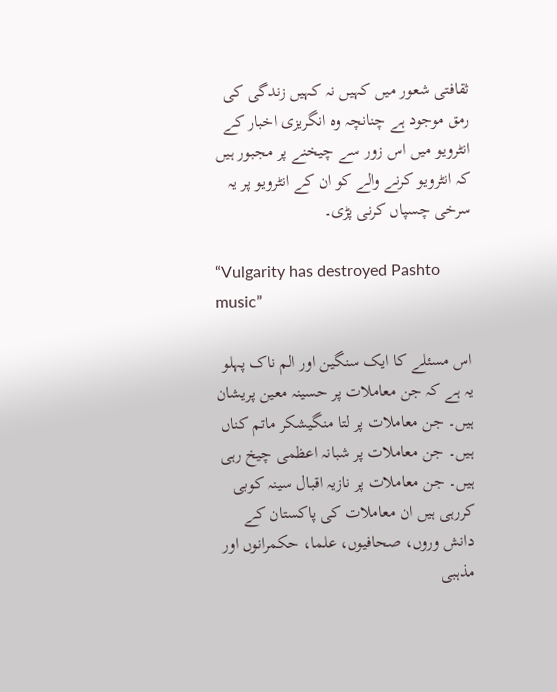ثقافتی شعور میں کہیں نہ کہیں زندگی کی رمق موجود ہے چنانچہ وہ انگریزی اخبار کے انٹرویو میں اس زور سے چیخنے پر مجبور ہیں کہ انٹرویو کرنے والے کو ان کے انٹرویو پر یہ سرخی چسپاں کرنی پڑی۔

“Vulgarity has destroyed Pashto music”

اس مسئلے کا ایک سنگین اور الم ناک پہلو یہ ہے کہ جن معاملات پر حسینہ معین پریشان ہیں۔ جن معاملات پر لتا منگیشکر ماتم کناں ہیں۔ جن معاملات پر شبانہ اعظمی چیخ رہی ہیں۔ جن معاملات پر نازیہ اقبال سینہ کوبی کررہی ہیں ان معاملات کی پاکستان کے دانش وروں، صحافیوں، علما، حکمرانوں اور مذہبی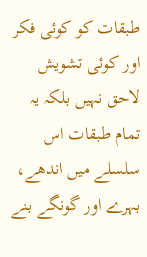طبقات کو کوئی فکر اور کوئی تشویش لاحق نہیں بلکہ یہ تمام طبقات اس سلسلے میں اندھے، بہرے اور گونگے بنے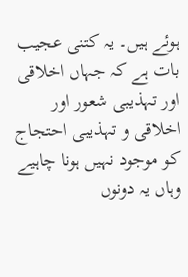ہوئے ہیں۔ یہ کتنی عجیب بات ہے کہ جہاں اخلاقی اور تہذیبی شعور اور اخلاقی و تہذیبی احتجاج کو موجود نہیں ہونا چاہیے وہاں یہ دونوں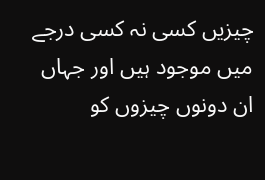چیزیں کسی نہ کسی درجے میں موجود ہیں اور جہاں ان دونوں چیزوں کو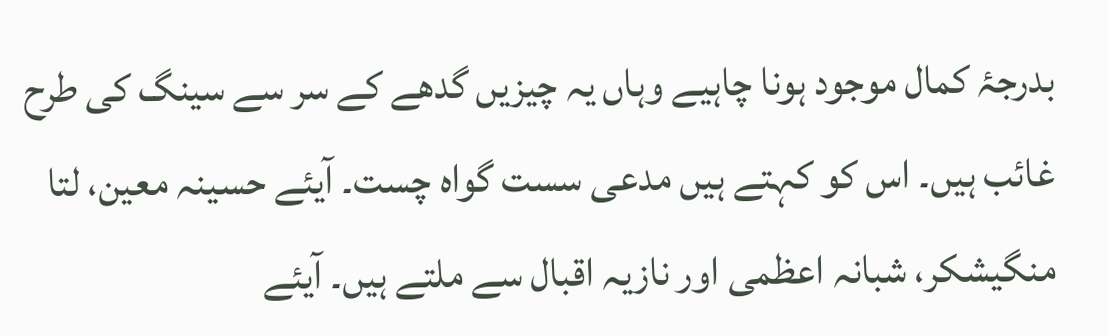بدرجۂ کمال موجود ہونا چاہیے وہاں یہ چیزیں گدھے کے سر سے سینگ کی طرح غائب ہیں۔ اس کو کہتے ہیں مدعی سست گواہ چست۔ آیئے حسینہ معین، لتا منگیشکر، شبانہ اعظمی اور نازیہ اقبال سے ملتے ہیں۔ آیئے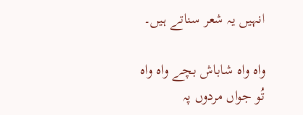انہیں یہ شعر سناتے ہیں۔

واہ واہ شاباش بچے واہ واہ
تُو جواں مردوں پہ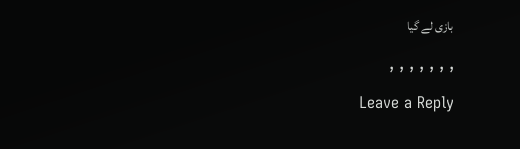بازی لے گیا

, , , , , , ,

Leave a Reply